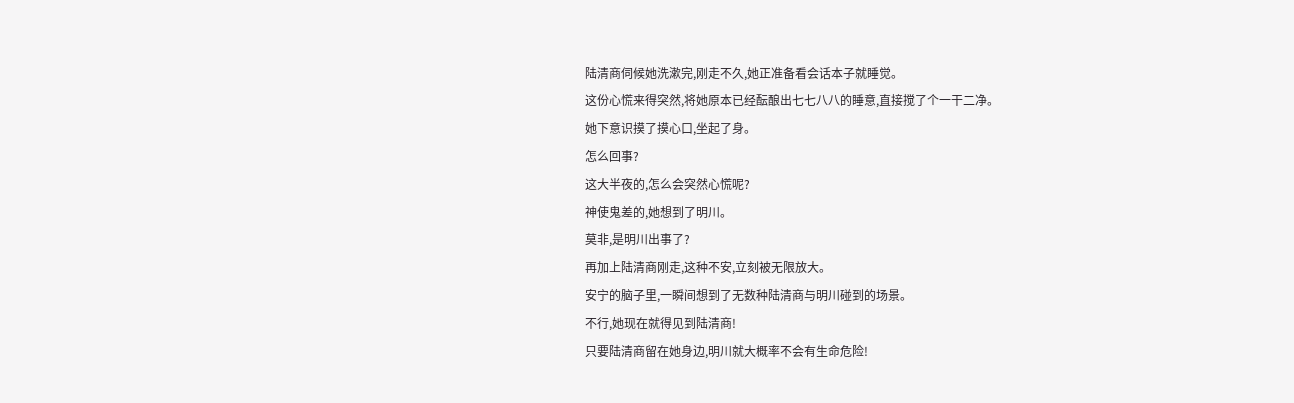陆清商伺候她洗漱完,刚走不久,她正准备看会话本子就睡觉。
这份心慌来得突然,将她原本已经酝酿出七七八八的睡意,直接搅了个一干二净。
她下意识摸了摸心口,坐起了身。
怎么回事?
这大半夜的,怎么会突然心慌呢?
神使鬼差的,她想到了明川。
莫非,是明川出事了?
再加上陆清商刚走,这种不安,立刻被无限放大。
安宁的脑子里,一瞬间想到了无数种陆清商与明川碰到的场景。
不行,她现在就得见到陆清商!
只要陆清商留在她身边,明川就大概率不会有生命危险!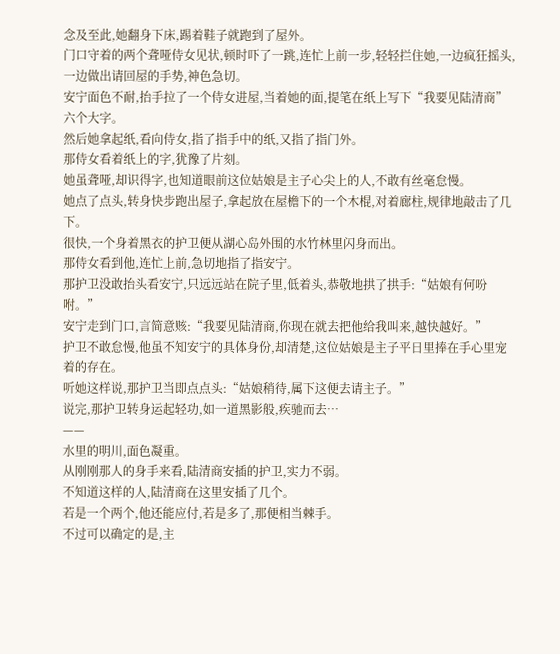念及至此,她翻身下床,踢着鞋子就跑到了屋外。
门口守着的两个聋哑侍女见状,顿时吓了一跳,连忙上前一步,轻轻拦住她,一边疯狂摇头,一边做出请回屋的手势,神色急切。
安宁面色不耐,抬手拉了一个侍女进屋,当着她的面,提笔在纸上写下“我要见陆清商”六个大字。
然后她拿起纸,看向侍女,指了指手中的纸,又指了指门外。
那侍女看着纸上的字,犹豫了片刻。
她虽聋哑,却识得字,也知道眼前这位姑娘是主子心尖上的人,不敢有丝毫怠慢。
她点了点头,转身快步跑出屋子,拿起放在屋檐下的一个木棍,对着廊柱,规律地敲击了几下。
很快,一个身着黑衣的护卫便从湖心岛外围的水竹林里闪身而出。
那侍女看到他,连忙上前,急切地指了指安宁。
那护卫没敢抬头看安宁,只远远站在院子里,低着头,恭敬地拱了拱手:“姑娘有何吩咐。”
安宁走到门口,言简意赅:“我要见陆清商,你现在就去把他给我叫来,越快越好。”
护卫不敢怠慢,他虽不知安宁的具体身份,却清楚,这位姑娘是主子平日里捧在手心里宠着的存在。
听她这样说,那护卫当即点点头:“姑娘稍待,属下这便去请主子。”
说完,那护卫转身运起轻功,如一道黑影般,疾驰而去…
——
水里的明川,面色凝重。
从刚刚那人的身手来看,陆清商安插的护卫,实力不弱。
不知道这样的人,陆清商在这里安插了几个。
若是一个两个,他还能应付,若是多了,那便相当棘手。
不过可以确定的是,主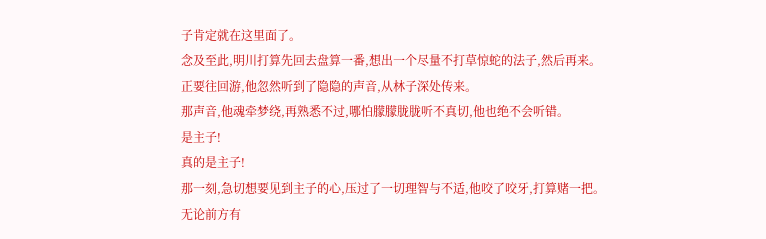子肯定就在这里面了。
念及至此,明川打算先回去盘算一番,想出一个尽量不打草惊蛇的法子,然后再来。
正要往回游,他忽然听到了隐隐的声音,从林子深处传来。
那声音,他魂牵梦绕,再熟悉不过,哪怕朦朦胧胧听不真切,他也绝不会听错。
是主子!
真的是主子!
那一刻,急切想要见到主子的心,压过了一切理智与不适,他咬了咬牙,打算赌一把。
无论前方有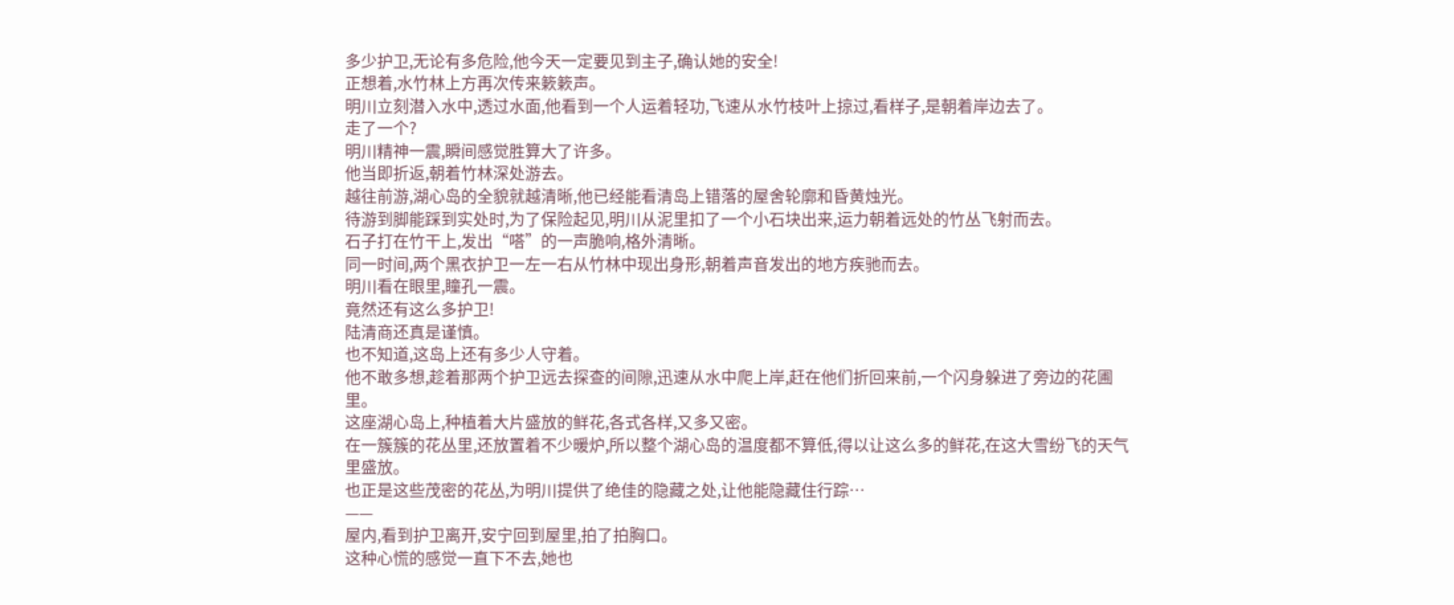多少护卫,无论有多危险,他今天一定要见到主子,确认她的安全!
正想着,水竹林上方再次传来簌簌声。
明川立刻潜入水中,透过水面,他看到一个人运着轻功,飞速从水竹枝叶上掠过,看样子,是朝着岸边去了。
走了一个?
明川精神一震,瞬间感觉胜算大了许多。
他当即折返,朝着竹林深处游去。
越往前游,湖心岛的全貌就越清晰,他已经能看清岛上错落的屋舍轮廓和昏黄烛光。
待游到脚能踩到实处时,为了保险起见,明川从泥里扣了一个小石块出来,运力朝着远处的竹丛飞射而去。
石子打在竹干上,发出“嗒”的一声脆响,格外清晰。
同一时间,两个黑衣护卫一左一右从竹林中现出身形,朝着声音发出的地方疾驰而去。
明川看在眼里,瞳孔一震。
竟然还有这么多护卫!
陆清商还真是谨慎。
也不知道,这岛上还有多少人守着。
他不敢多想,趁着那两个护卫远去探查的间隙,迅速从水中爬上岸,赶在他们折回来前,一个闪身躲进了旁边的花圃里。
这座湖心岛上,种植着大片盛放的鲜花,各式各样,又多又密。
在一簇簇的花丛里,还放置着不少暖炉,所以整个湖心岛的温度都不算低,得以让这么多的鲜花,在这大雪纷飞的天气里盛放。
也正是这些茂密的花丛,为明川提供了绝佳的隐藏之处,让他能隐藏住行踪…
——
屋内,看到护卫离开,安宁回到屋里,拍了拍胸口。
这种心慌的感觉一直下不去,她也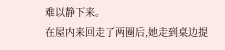难以静下来。
在屋内来回走了两圈后,她走到桌边提